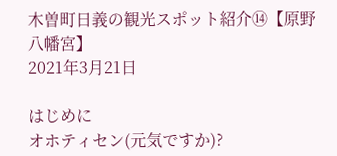木曽町日義の観光スポット紹介⑭【原野八幡宮】
2021年3月21日

はじめに
オホティセン(元気ですか)?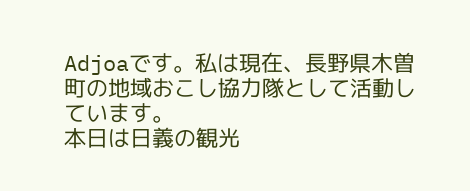Adjoaです。私は現在、長野県木曽町の地域おこし協力隊として活動しています。
本日は日義の観光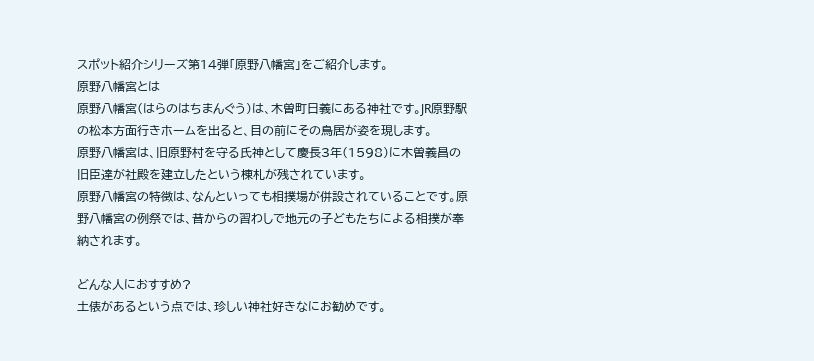スポット紹介シリーズ第14弾「原野八幡宮」をご紹介します。
原野八幡宮とは
原野八幡宮(はらのはちまんぐう)は、木曽町日義にある神社です。JR原野駅の松本方面行きホームを出ると、目の前にその鳥居が姿を現します。
原野八幡宮は、旧原野村を守る氏神として慶長3年(1598)に木曽義昌の旧臣達が社殿を建立したという棟札が残されています。
原野八幡宮の特徴は、なんといっても相撲場が併設されていることです。原野八幡宮の例祭では、昔からの習わしで地元の子どもたちによる相撲が奉納されます。

どんな人におすすめ?
土俵があるという点では、珍しい神社好きなにお勧めです。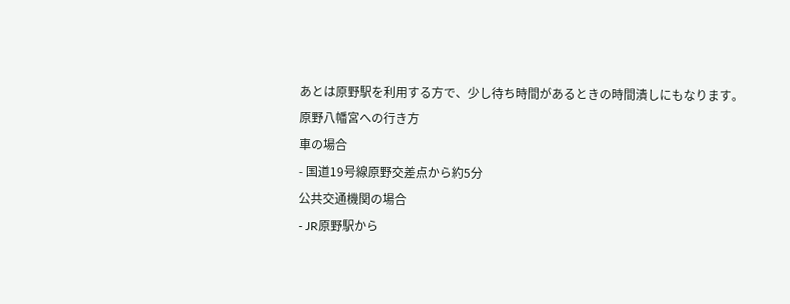あとは原野駅を利用する方で、少し待ち時間があるときの時間潰しにもなります。
原野八幡宮への行き方
車の場合
- 国道19号線原野交差点から約5分
公共交通機関の場合
- JR原野駅から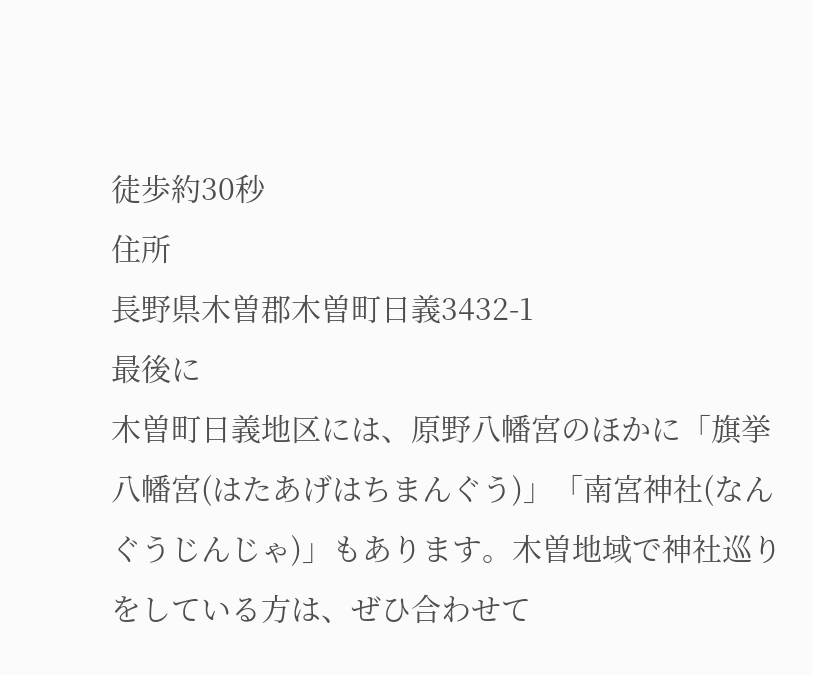徒歩約30秒
住所
長野県木曽郡木曽町日義3432-1
最後に
木曽町日義地区には、原野八幡宮のほかに「旗挙八幡宮(はたあげはちまんぐう)」「南宮神社(なんぐうじんじゃ)」もあります。木曽地域で神社巡りをしている方は、ぜひ合わせて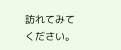訪れてみてください。